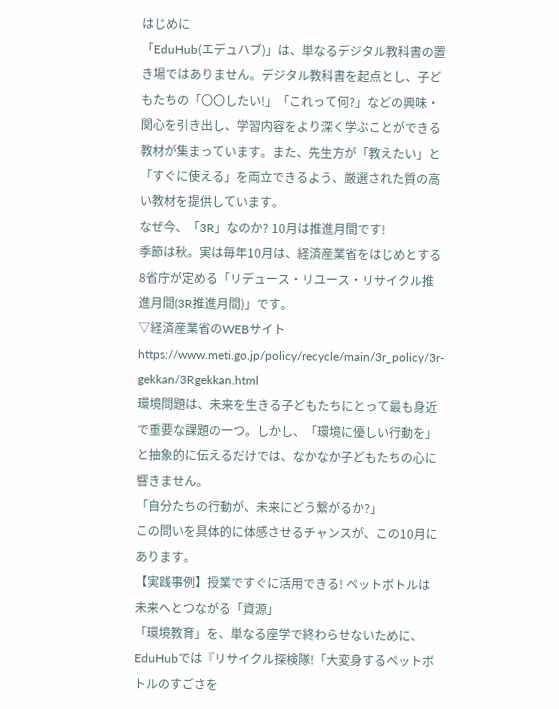はじめに
「EduHub(エデュハブ)」は、単なるデジタル教科書の置き場ではありません。デジタル教科書を起点とし、子どもたちの「〇〇したい!」「これって何?」などの興味・関心を引き出し、学習内容をより深く学ぶことができる教材が集まっています。また、先生方が「教えたい」と「すぐに使える」を両立できるよう、厳選された質の高い教材を提供しています。
なぜ今、「3R」なのか? 10月は推進月間です!
季節は秋。実は毎年10月は、経済産業省をはじめとする8省庁が定める「リデュース・リユース・リサイクル推進月間(3R推進月間)」です。
▽経済産業省のWEBサイト
https://www.meti.go.jp/policy/recycle/main/3r_policy/3r-gekkan/3Rgekkan.html
環境問題は、未来を生きる子どもたちにとって最も身近で重要な課題の一つ。しかし、「環境に優しい行動を」と抽象的に伝えるだけでは、なかなか子どもたちの心に響きません。
「自分たちの行動が、未来にどう繋がるか?」
この問いを具体的に体感させるチャンスが、この10月にあります。
【実践事例】授業ですぐに活用できる! ペットボトルは未来へとつながる「資源」
「環境教育」を、単なる座学で終わらせないために、EduHubでは『リサイクル探検隊!「大変身するペットボトルのすごさを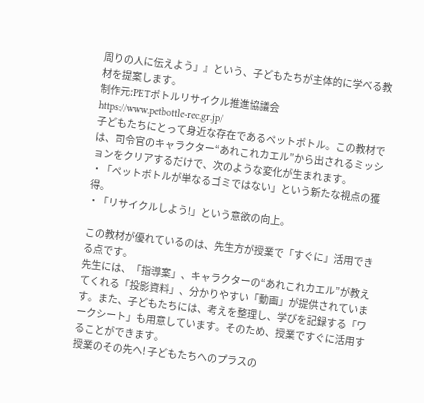周りの人に伝えよう」』という、子どもたちが主体的に学べる教材を提案します。
制作元:PETボトルリサイクル推進協議会
https://www.petbottle-rec.gr.jp/
子どもたちにとって身近な存在であるペットボトル。この教材では、司令官のキャラクター“あれこれカエル”から出されるミッションをクリアするだけで、次のような変化が生まれます。
・「ペットボトルが単なるゴミではない」という新たな視点の獲得。
・「リサイクルしよう!」という意欲の向上。

この教材が優れているのは、先生方が授業で「すぐに」活用できる点です。
先生には、「指導案」、キャラクターの“あれこれカエル”が教えてくれる「投影資料」、分かりやすい「動画」が提供されています。また、子どもたちには、考えを整理し、学びを記録する「ワークシート」も用意しています。そのため、授業ですぐに活用することができます。
授業のその先へ! 子どもたちへのプラスの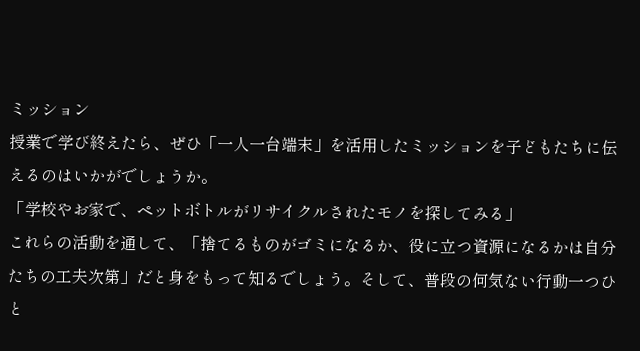ミッション
授業で学び終えたら、ぜひ「一人一台端末」を活用したミッションを子どもたちに伝えるのはいかがでしょうか。
「学校やお家で、ペットボトルがリサイクルされたモノを探してみる」
これらの活動を通して、「捨てるものがゴミになるか、役に立つ資源になるかは自分たちの工夫次第」だと身をもって知るでしょう。そして、普段の何気ない行動一つひと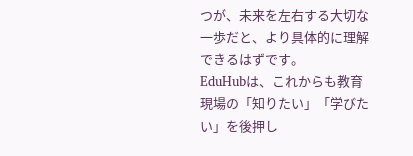つが、未来を左右する大切な一歩だと、より具体的に理解できるはずです。
EduHubは、これからも教育現場の「知りたい」「学びたい」を後押し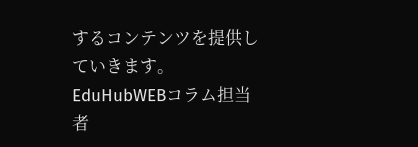するコンテンツを提供していきます。
EduHubWEBコラム担当者